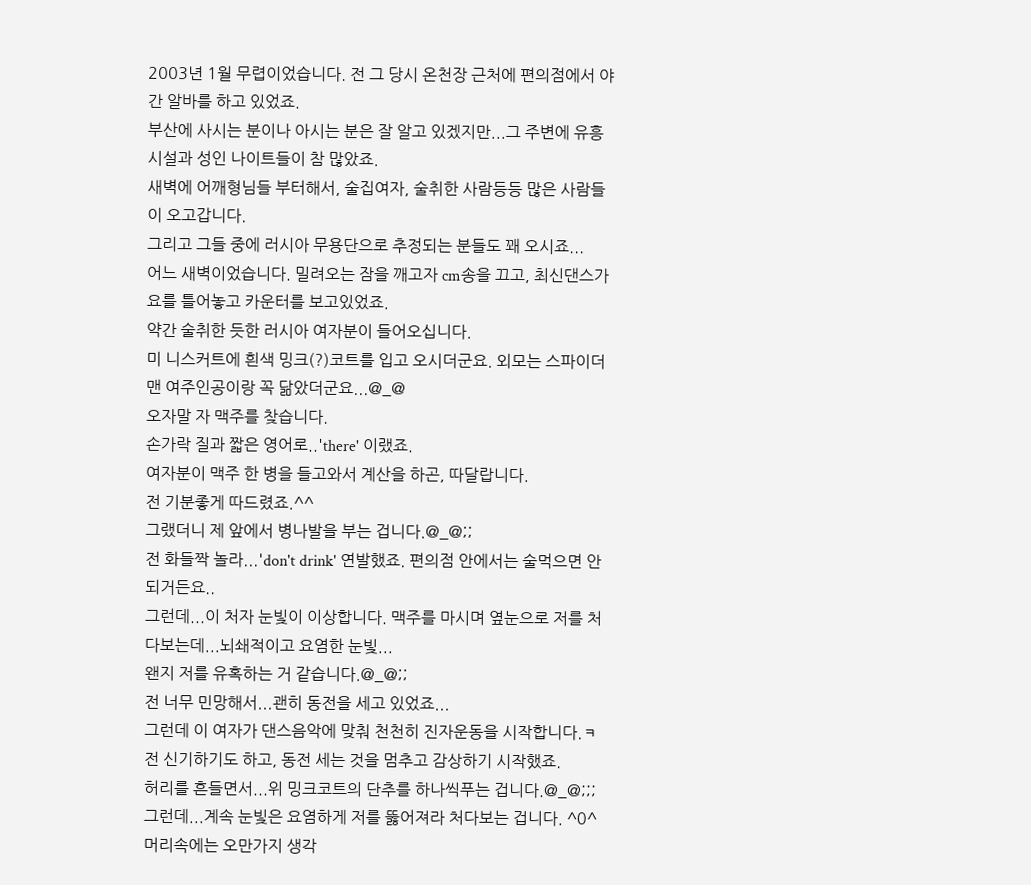2003년 1월 무렵이었습니다. 전 그 당시 온천장 근처에 편의점에서 야간 알바를 하고 있었죠.
부산에 사시는 분이나 아시는 분은 잘 알고 있겠지만...그 주변에 유흥시설과 성인 나이트들이 참 많았죠.
새벽에 어깨형님들 부터해서, 술집여자, 술취한 사람등등 많은 사람들이 오고갑니다.
그리고 그들 중에 러시아 무용단으로 추정되는 분들도 꽤 오시죠...
어느 새벽이었습니다. 밀려오는 잠을 깨고자 cm송을 끄고, 최신댄스가요를 틀어놓고 카운터를 보고있었죠.
약간 술취한 듯한 러시아 여자분이 들어오십니다.
미 니스커트에 흰색 밍크(?)코트를 입고 오시더군요. 외모는 스파이더맨 여주인공이랑 꼭 닮았더군요...@_@
오자말 자 맥주를 찾습니다.
손가락 질과 짧은 영어로..'there' 이랬죠.
여자분이 맥주 한 병을 들고와서 계산을 하곤, 따달랍니다.
전 기분좋게 따드렸죠.^^
그랬더니 제 앞에서 병나발을 부는 겁니다.@_@;;
전 화들짝 놀라...'don't drink' 연발했죠. 편의점 안에서는 술먹으면 안되거든요..
그런데...이 처자 눈빛이 이상합니다. 맥주를 마시며 옆눈으로 저를 처다보는데...뇌쇄적이고 요염한 눈빛...
왠지 저를 유혹하는 거 같습니다.@_@;;
전 너무 민망해서...괜히 동전을 세고 있었죠...
그런데 이 여자가 댄스음악에 맞춰 천천히 진자운동을 시작합니다.ㅋ
전 신기하기도 하고, 동전 세는 것을 멈추고 감상하기 시작했죠.
허리를 흔들면서...위 밍크코트의 단추를 하나씩푸는 겁니다.@_@;;;
그런데...계속 눈빛은 요염하게 저를 뚫어져라 처다보는 겁니다. ^0^
머리속에는 오만가지 생각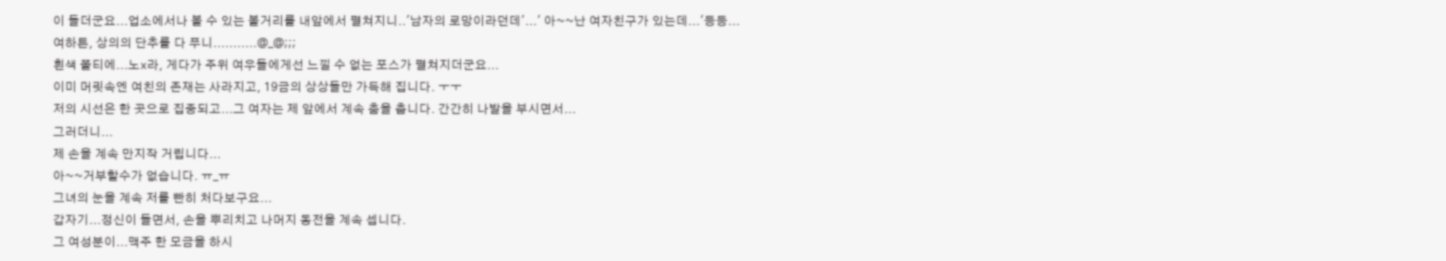이 들더군요...업소에서나 볼 수 있는 볼거리를 내앞에서 펼쳐지니..'남자의 로망이라던데'...' 아~~난 여자친구가 있는데...'등등...
여하튼, 상의의 단추를 다 푸니...........@_@;;;
흰색 쫄티에...노x라, 게다가 주위 여우들에게선 느낄 수 없는 포스가 펼쳐지더군요...
이미 머릿속엔 여친의 존재는 사라지고, 19금의 상상들만 가득해 집니다. ㅜㅜ
저의 시선은 한 곳으로 집중되고...그 여자는 제 앞에서 계속 춤을 춥니다. 간간히 나발을 부시면서...
그러더니...
제 손을 계속 만지작 거립니다...
아~~거부할수가 없습니다. ㅠ_ㅠ
그녀의 눈을 계속 저를 빤히 처다보구요...
갑자기...정신이 들면서, 손을 뿌리치고 나머지 동전을 계속 셉니다.
그 여성분이...맥주 한 모금을 하시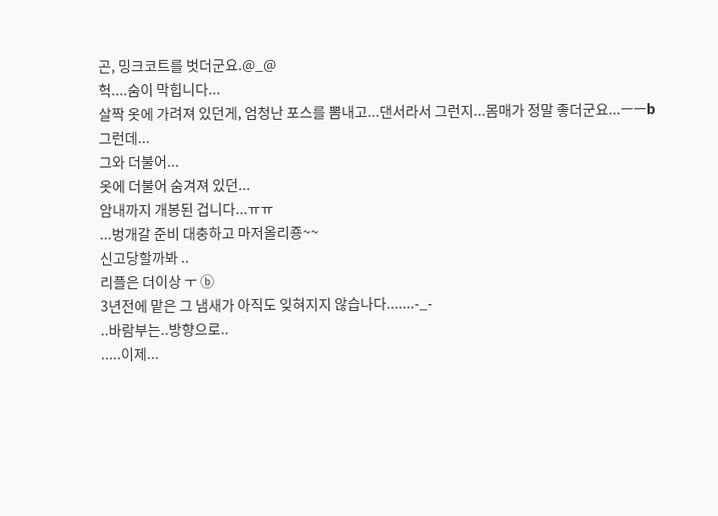곤, 밍크코트를 벗더군요.@_@
헉....숨이 막힙니다...
살짝 옷에 가려져 있던게, 엄청난 포스를 뽐내고...댄서라서 그런지...몸매가 정말 좋더군요...ㅡㅡb
그런데...
그와 더불어...
옷에 더불어 숨겨져 있던...
암내까지 개봉된 겁니다...ㅠㅠ
...벙개갈 준비 대충하고 마저올리죵~~
신고당할까봐 ..
리플은 더이상 ㅜ ⓑ
3년전에 맡은 그 냄새가 아직도 잊혀지지 않습나다.......-_-
..바람부는..방향으로..
.....이제...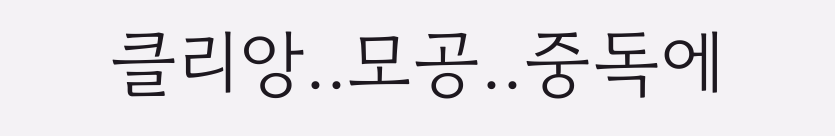클리앙..모공..중독에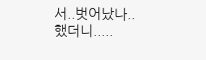서..벗어났나..했더니.....